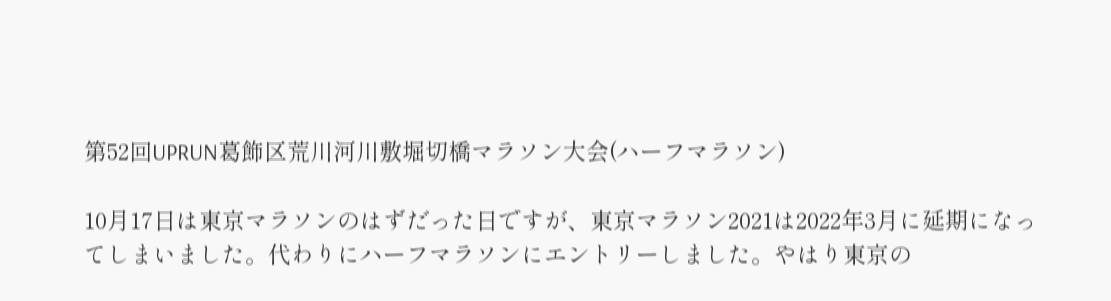第52回UPRUN葛飾区荒川河川敷堀切橋マラソン大会(ハーフマラソン)

10月17日は東京マラソンのはずだった日ですが、東京マラソン2021は2022年3月に延期になってしまいました。代わりにハーフマラソンにエントリーしました。やはり東京の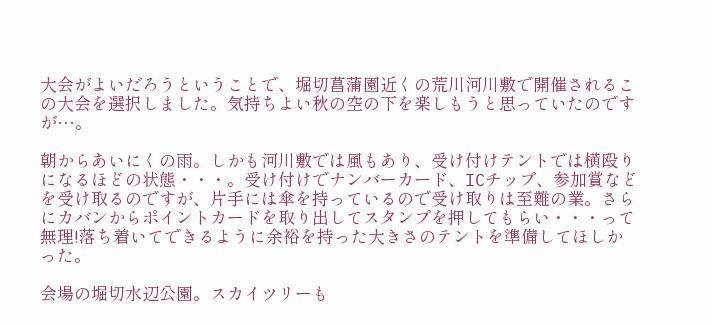大会がよいだろうということで、堀切菖蒲園近くの荒川河川敷で開催されるこの大会を選択しました。気持ちよい秋の空の下を楽しもうと思っていたのですが…。

朝からあいにくの雨。しかも河川敷では風もあり、受け付けテントでは横殴りになるほどの状態・・・。受け付けでナンバーカード、ICチップ、参加賞などを受け取るのですが、片手には傘を持っているので受け取りは至難の業。さらにカバンからポイントカードを取り出してスタンプを押してもらい・・・って無理!落ち着いてできるように余裕を持った大きさのテントを準備してほしかった。

会場の堀切水辺公園。スカイツリーも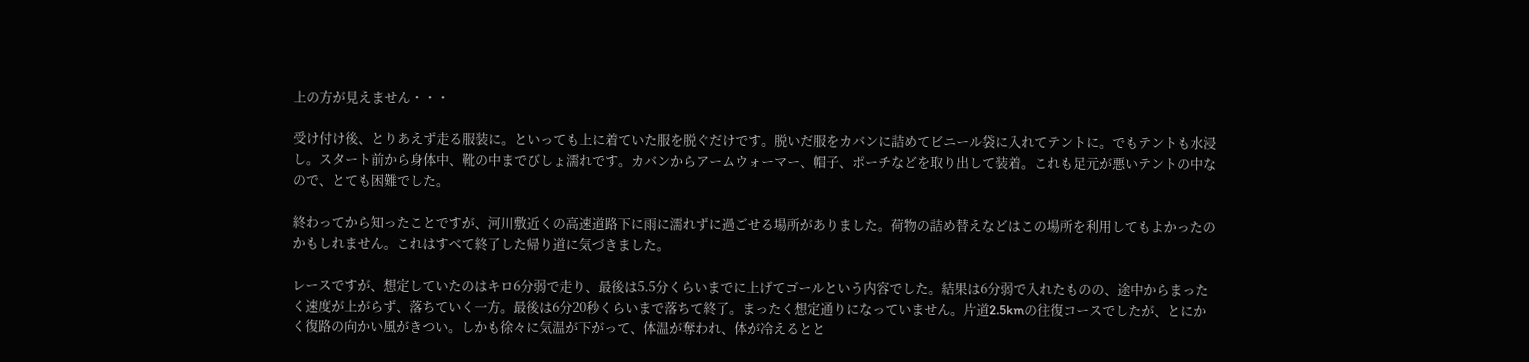上の方が見えません・・・

受け付け後、とりあえず走る服装に。といっても上に着ていた服を脱ぐだけです。脱いだ服をカバンに詰めてビニール袋に入れてテントに。でもテントも水浸し。スタート前から身体中、靴の中までびしょ濡れです。カバンからアームウォーマー、帽子、ポーチなどを取り出して装着。これも足元が悪いテントの中なので、とても困難でした。

終わってから知ったことですが、河川敷近くの高速道路下に雨に濡れずに過ごせる場所がありました。荷物の詰め替えなどはこの場所を利用してもよかったのかもしれません。これはすべて終了した帰り道に気づきました。

レースですが、想定していたのはキロ6分弱で走り、最後は5.5分くらいまでに上げてゴールという内容でした。結果は6分弱で入れたものの、途中からまったく速度が上がらず、落ちていく一方。最後は6分20秒くらいまで落ちて終了。まったく想定通りになっていません。片道2.5kmの往復コースでしたが、とにかく復路の向かい風がきつい。しかも徐々に気温が下がって、体温が奪われ、体が冷えるとと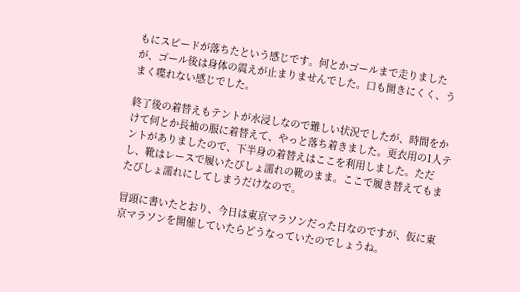もにスピードが落ちたという感じです。何とかゴールまで走りましたが、ゴール後は身体の震えが止まりませんでした。口も開きにくく、うまく喋れない感じでした。

終了後の着替えもテントが水浸しなので難しい状況でしたが、時間をかけて何とか長袖の服に着替えて、やっと落ち着きました。更衣用の1人テントがありましたので、下半身の着替えはここを利用しました。ただし、靴はレースで履いたびしょ濡れの靴のまま。ここで履き替えてもまたびしょ濡れにしてしまうだけなので。

冒頭に書いたとおり、今日は東京マラソンだった日なのですが、仮に東京マラソンを開催していたらどうなっていたのでしょうね。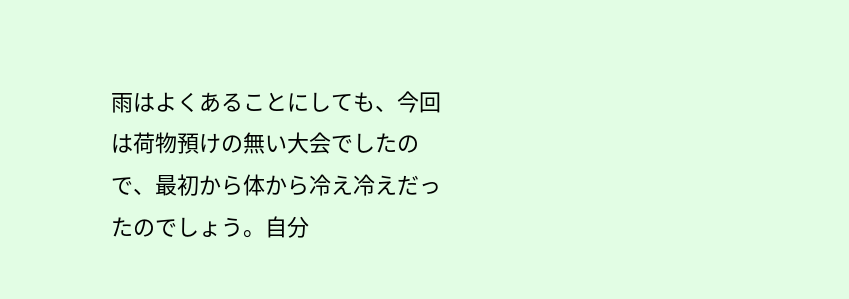雨はよくあることにしても、今回は荷物預けの無い大会でしたので、最初から体から冷え冷えだったのでしょう。自分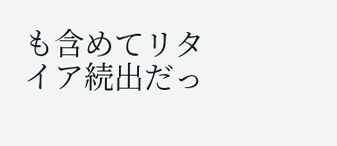も含めてリタイア続出だっ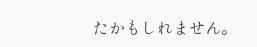たかもしれません。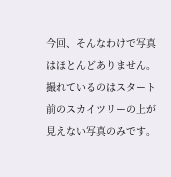今回、そんなわけで写真はほとんどありません。撮れているのはスタート前のスカイツリーの上が見えない写真のみです。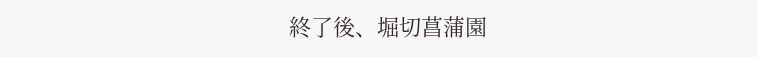終了後、堀切菖蒲園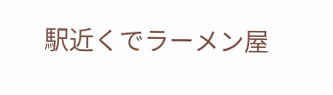駅近くでラーメン屋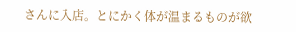さんに入店。とにかく体が温まるものが欲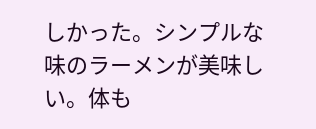しかった。シンプルな味のラーメンが美味しい。体も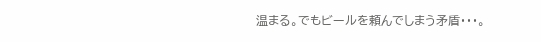温まる。でもビールを頼んでしまう矛盾・・・。